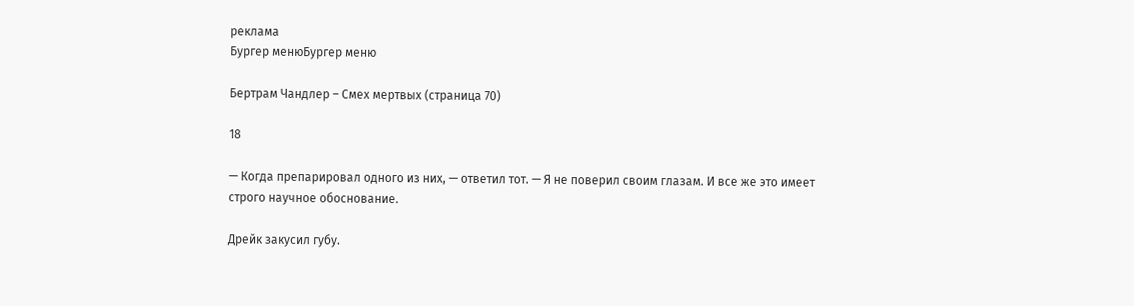реклама
Бургер менюБургер меню

Бертрам Чандлер – Смех мертвых (страница 70)

18

— Когда препарировал одного из них, — ответил тот. — Я не поверил своим глазам. И все же это имеет строго научное обоснование.

Дрейк закусил губу.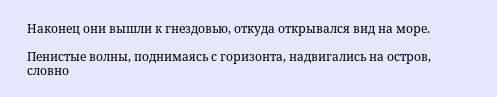Наконец они вышли к гнездовью, откуда открывался вид на море.

Пенистые волны, поднимаясь с горизонта, надвигались на остров, словно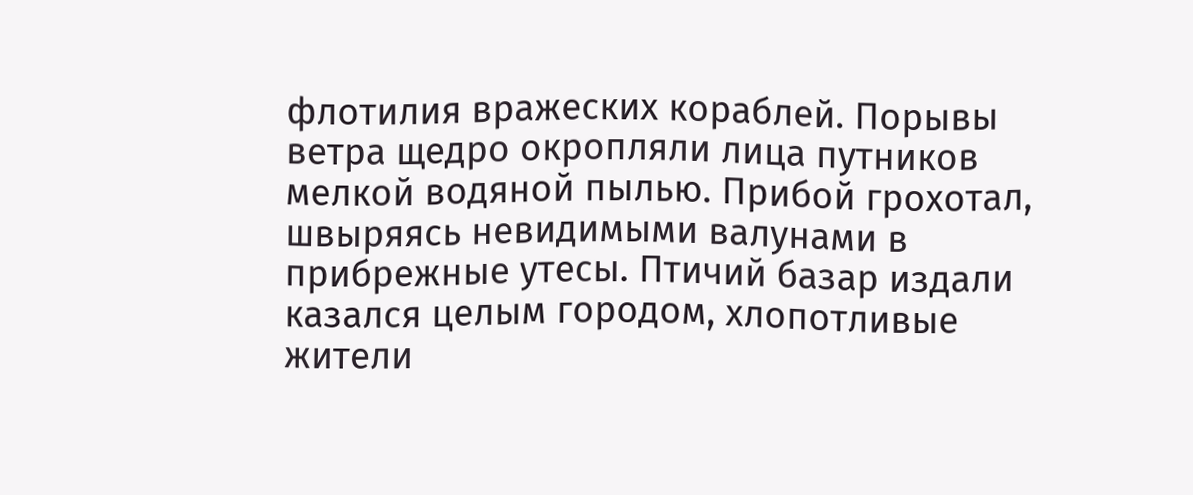флотилия вражеских кораблей. Порывы ветра щедро окропляли лица путников мелкой водяной пылью. Прибой грохотал, швыряясь невидимыми валунами в прибрежные утесы. Птичий базар издали казался целым городом, хлопотливые жители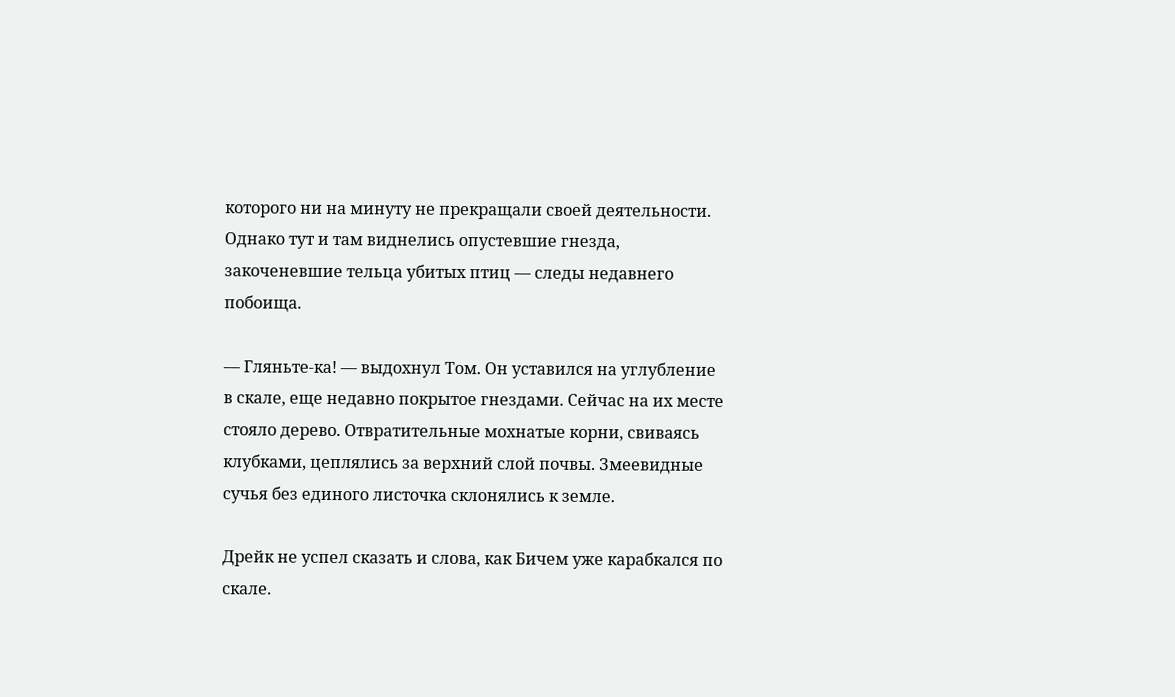которого ни на минуту не прекращали своей деятельности. Однако тут и там виднелись опустевшие гнезда, закоченевшие тельца убитых птиц — следы недавнего побоища.

— Гляньте-ка! — выдохнул Том. Он уставился на углубление в скале, еще недавно покрытое гнездами. Сейчас на их месте стояло дерево. Отвратительные мохнатые корни, свиваясь клубками, цеплялись за верхний слой почвы. Змеевидные сучья без единого листочка склонялись к земле.

Дрейк не успел сказать и слова, как Бичем уже карабкался по скале.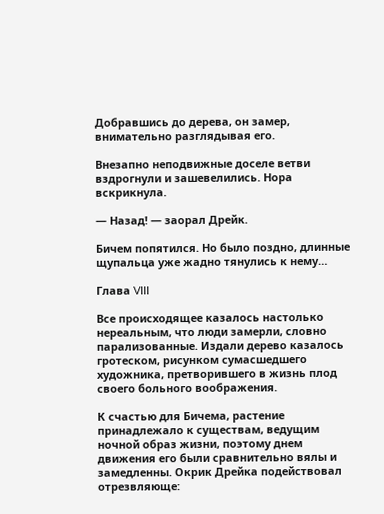Добравшись до дерева, он замер, внимательно разглядывая его.

Внезапно неподвижные доселе ветви вздрогнули и зашевелились. Нора вскрикнула.

— Назад! — заорал Дрейк.

Бичем попятился. Но было поздно, длинные щупальца уже жадно тянулись к нему…

Глава VIII

Все происходящее казалось настолько нереальным, что люди замерли, словно парализованные. Издали дерево казалось гротеском, рисунком сумасшедшего художника, претворившего в жизнь плод своего больного воображения.

К счастью для Бичема, растение принадлежало к существам, ведущим ночной образ жизни, поэтому днем движения его были сравнительно вялы и замедленны. Окрик Дрейка подействовал отрезвляюще: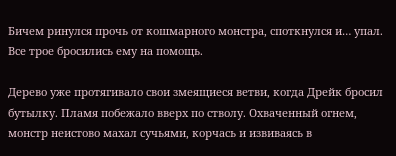Бичем ринулся прочь от кошмарного монстра, споткнулся и… упал. Все трое бросились ему на помощь.

Дерево уже протягивало свои змеящиеся ветви, когда Дрейк бросил бутылку. Пламя побежало вверх по стволу. Охваченный огнем, монстр неистово махал сучьями, корчась и извиваясь в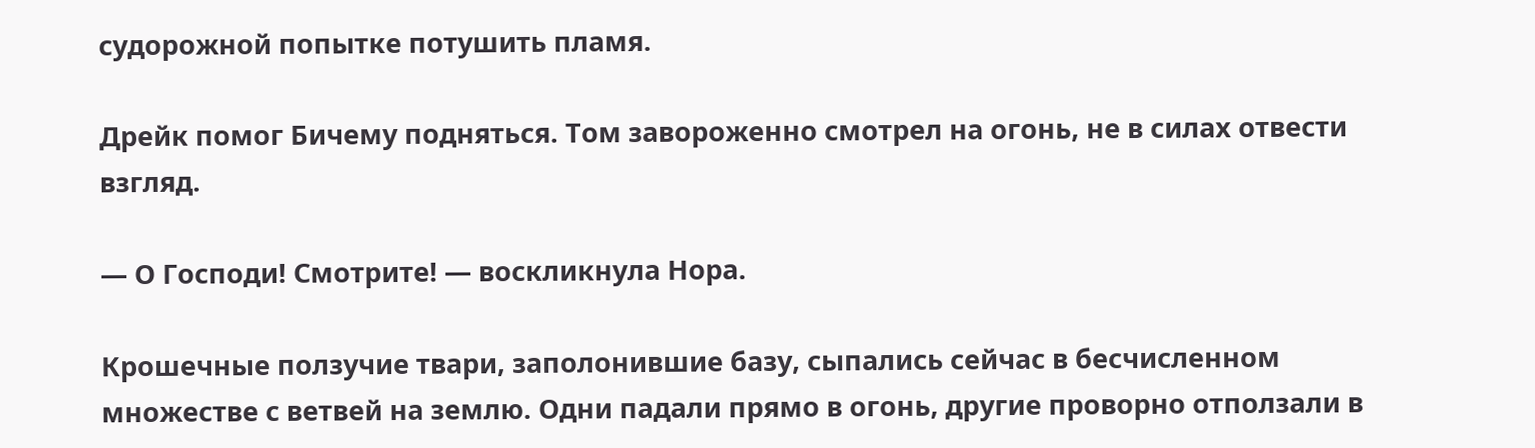судорожной попытке потушить пламя.

Дрейк помог Бичему подняться. Том завороженно смотрел на огонь, не в силах отвести взгляд.

— О Господи! Смотрите! — воскликнула Нора.

Крошечные ползучие твари, заполонившие базу, сыпались сейчас в бесчисленном множестве с ветвей на землю. Одни падали прямо в огонь, другие проворно отползали в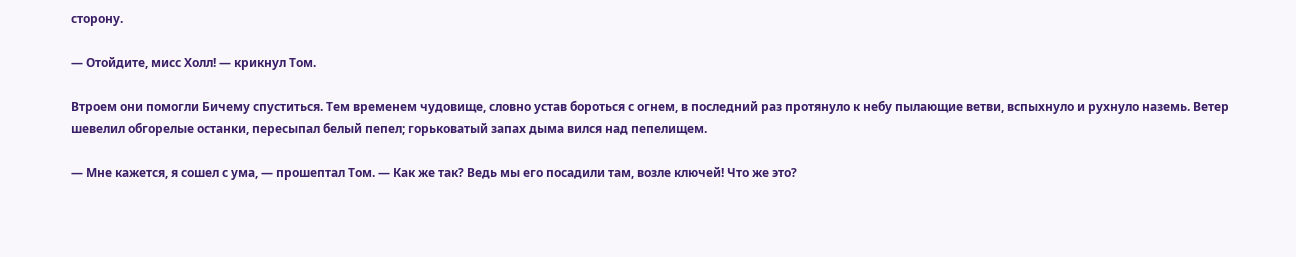сторону.

— Отойдите, мисс Холл! — крикнул Том.

Втроем они помогли Бичему спуститься. Тем временем чудовище, словно устав бороться с огнем, в последний раз протянуло к небу пылающие ветви, вспыхнуло и рухнуло наземь. Ветер шевелил обгорелые останки, пересыпал белый пепел; горьковатый запах дыма вился над пепелищем.

— Мне кажется, я сошел с ума, — прошептал Том. — Как же так? Ведь мы его посадили там, возле ключей! Что же это?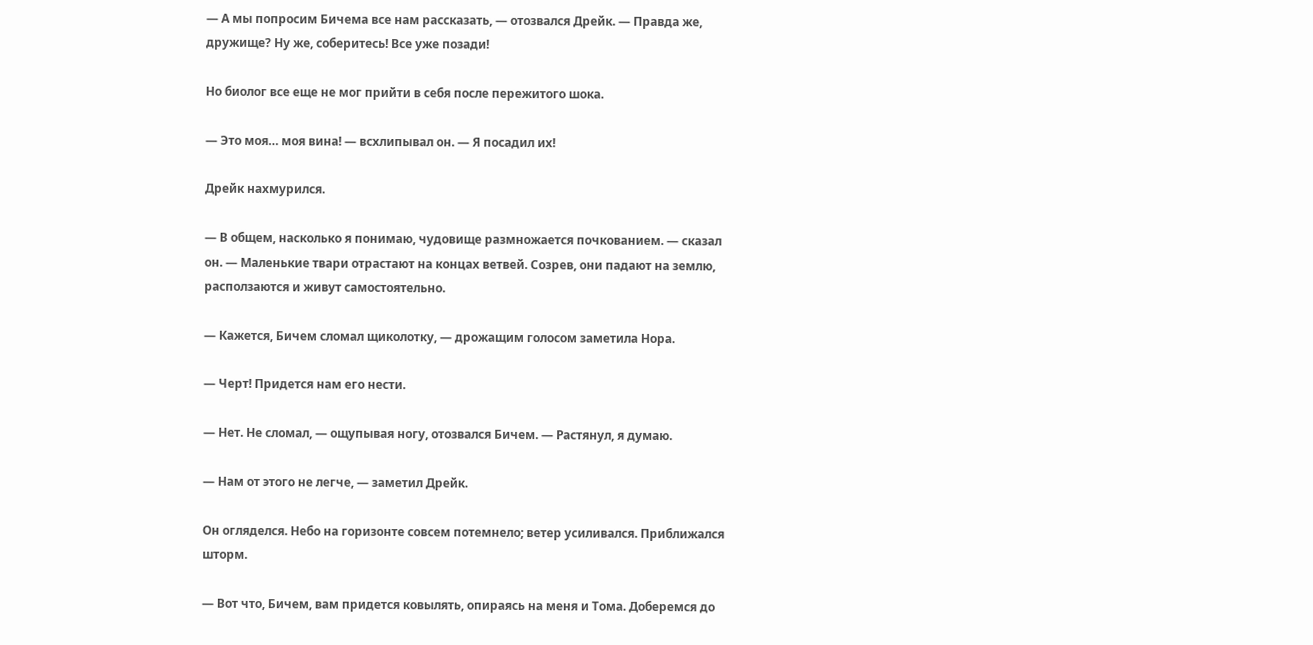— А мы попросим Бичема все нам рассказать, — отозвался Дрейк. — Правда же, дружище? Ну же, соберитесь! Все уже позади!

Но биолог все еще не мог прийти в себя после пережитого шока.

— Это моя… моя вина! — всхлипывал он. — Я посадил их!

Дрейк нахмурился.

— В общем, насколько я понимаю, чудовище размножается почкованием. — сказал он. — Маленькие твари отрастают на концах ветвей. Созрев, они падают на землю, расползаются и живут самостоятельно.

— Кажется, Бичем сломал щиколотку, — дрожащим голосом заметила Нора.

— Черт! Придется нам его нести.

— Нет. Не сломал, — ощупывая ногу, отозвался Бичем. — Растянул, я думаю.

— Нам от этого не легче, — заметил Дрейк.

Он огляделся. Небо на горизонте совсем потемнело; ветер усиливался. Приближался шторм.

— Вот что, Бичем, вам придется ковылять, опираясь на меня и Тома. Доберемся до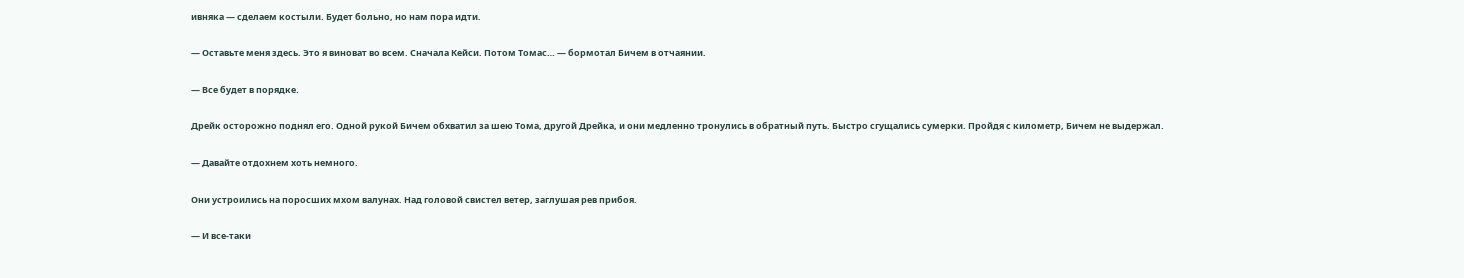ивняка — сделаем костыли. Будет больно, но нам пора идти.

— Оставьте меня здесь. Это я виноват во всем. Сначала Кейси. Потом Томас… — бормотал Бичем в отчаянии.

— Все будет в порядке.

Дрейк осторожно поднял его. Одной рукой Бичем обхватил за шею Тома, другой Дрейка, и они медленно тронулись в обратный путь. Быстро сгущались сумерки. Пройдя с километр, Бичем не выдержал.

— Давайте отдохнем хоть немного.

Они устроились на поросших мхом валунах. Над головой свистел ветер, заглушая рев прибоя.

— И все-таки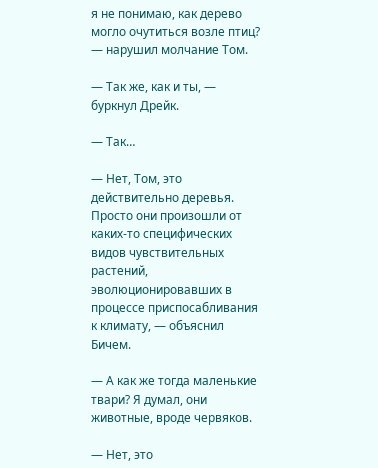я не понимаю, как дерево могло очутиться возле птиц? — нарушил молчание Том.

— Так же, как и ты, — буркнул Дрейк.

— Так…

— Нет, Том, это действительно деревья. Просто они произошли от каких-то специфических видов чувствительных растений, эволюционировавших в процессе приспосабливания к климату, — объяснил Бичем.

— А как же тогда маленькие твари? Я думал, они животные, вроде червяков.

— Нет, это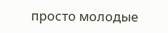просто молодые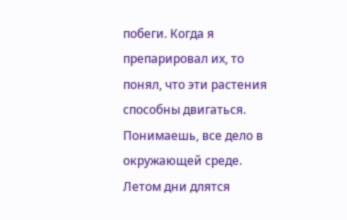побеги. Когда я препарировал их, то понял, что эти растения способны двигаться. Понимаешь, все дело в окружающей среде. Летом дни длятся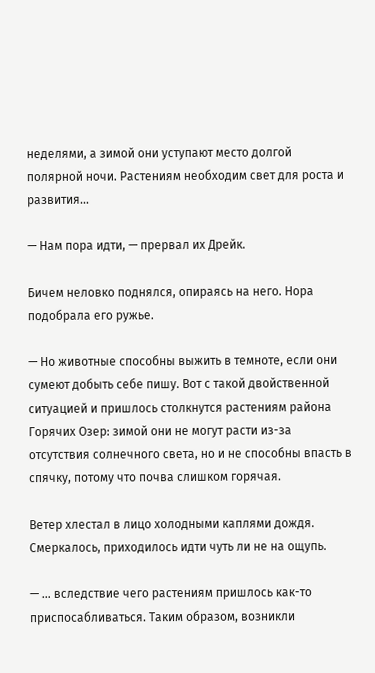неделями, а зимой они уступают место долгой полярной ночи. Растениям необходим свет для роста и развития…

— Нам пора идти, — прервал их Дрейк.

Бичем неловко поднялся, опираясь на него. Нора подобрала его ружье.

— Но животные способны выжить в темноте, если они сумеют добыть себе пишу. Вот с такой двойственной ситуацией и пришлось столкнутся растениям района Горячих Озер: зимой они не могут расти из-за отсутствия солнечного света, но и не способны впасть в спячку, потому что почва слишком горячая.

Ветер хлестал в лицо холодными каплями дождя. Смеркалось, приходилось идти чуть ли не на ощупь.

— … вследствие чего растениям пришлось как-то приспосабливаться. Таким образом, возникли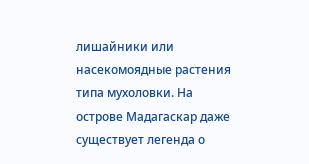лишайники или насекомоядные растения типа мухоловки. На острове Мадагаскар даже существует легенда о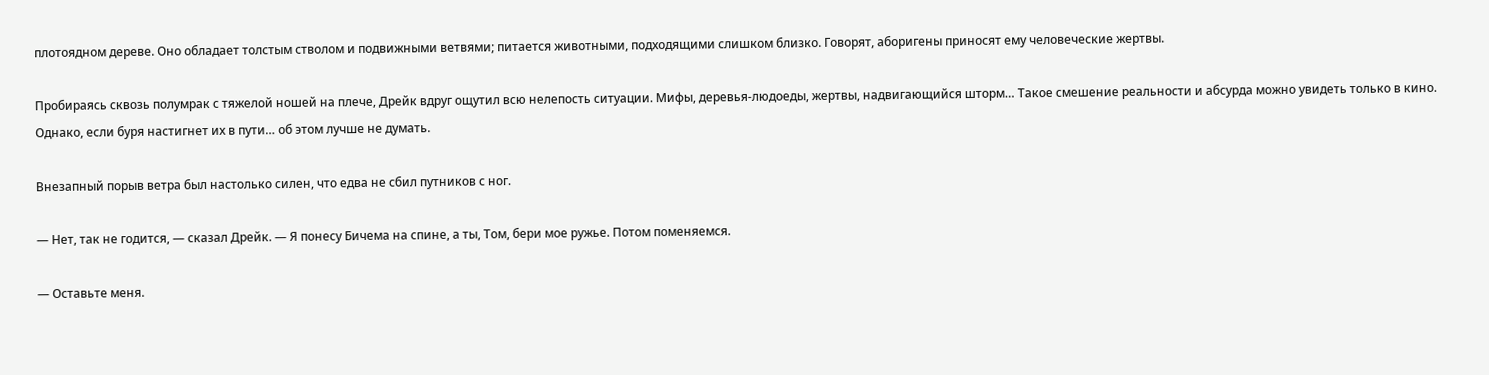плотоядном дереве. Оно обладает толстым стволом и подвижными ветвями; питается животными, подходящими слишком близко. Говорят, аборигены приносят ему человеческие жертвы.

Пробираясь сквозь полумрак с тяжелой ношей на плече, Дрейк вдруг ощутил всю нелепость ситуации. Мифы, деревья-людоеды, жертвы, надвигающийся шторм… Такое смешение реальности и абсурда можно увидеть только в кино. Однако, если буря настигнет их в пути… об этом лучше не думать.

Внезапный порыв ветра был настолько силен, что едва не сбил путников с ног.

— Нет, так не годится, — сказал Дрейк. — Я понесу Бичема на спине, а ты, Том, бери мое ружье. Потом поменяемся.

— Оставьте меня.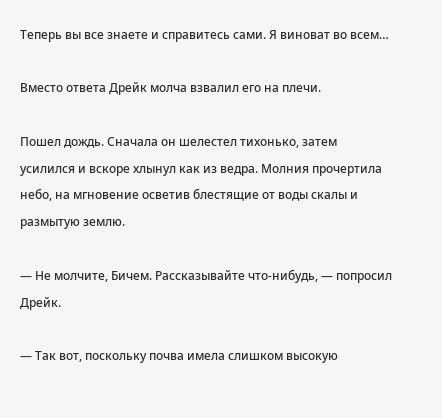Теперь вы все знаете и справитесь сами. Я виноват во всем…

Вместо ответа Дрейк молча взвалил его на плечи.

Пошел дождь. Сначала он шелестел тихонько, затем усилился и вскоре хлынул как из ведра. Молния прочертила небо, на мгновение осветив блестящие от воды скалы и размытую землю.

— Не молчите, Бичем. Рассказывайте что-нибудь, — попросил Дрейк.

— Так вот, поскольку почва имела слишком высокую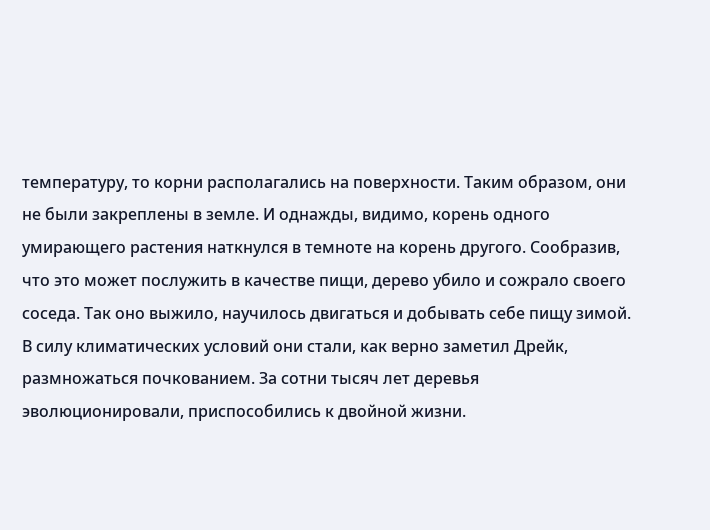температуру, то корни располагались на поверхности. Таким образом, они не были закреплены в земле. И однажды, видимо, корень одного умирающего растения наткнулся в темноте на корень другого. Сообразив, что это может послужить в качестве пищи, дерево убило и сожрало своего соседа. Так оно выжило, научилось двигаться и добывать себе пищу зимой. В силу климатических условий они стали, как верно заметил Дрейк, размножаться почкованием. За сотни тысяч лет деревья эволюционировали, приспособились к двойной жизни.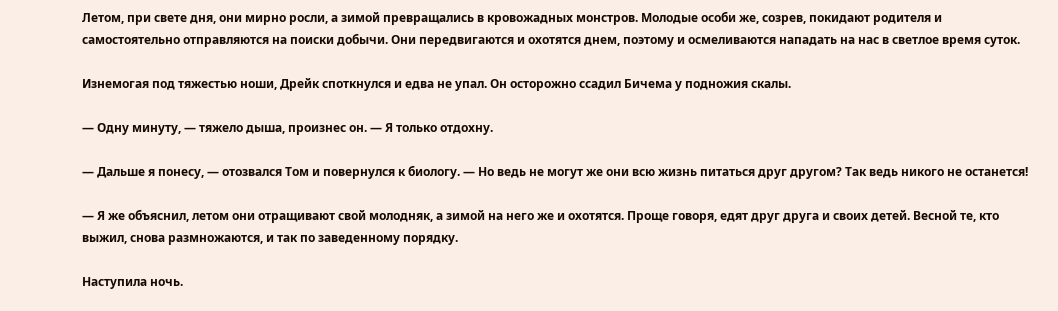Летом, при свете дня, они мирно росли, а зимой превращались в кровожадных монстров. Молодые особи же, созрев, покидают родителя и самостоятельно отправляются на поиски добычи. Они передвигаются и охотятся днем, поэтому и осмеливаются нападать на нас в светлое время суток.

Изнемогая под тяжестью ноши, Дрейк споткнулся и едва не упал. Он осторожно ссадил Бичема у подножия скалы.

— Одну минуту, — тяжело дыша, произнес он. — Я только отдохну.

— Дальше я понесу, — отозвался Том и повернулся к биологу. — Но ведь не могут же они всю жизнь питаться друг другом? Так ведь никого не останется!

— Я же объяснил, летом они отращивают свой молодняк, а зимой на него же и охотятся. Проще говоря, едят друг друга и своих детей. Весной те, кто выжил, снова размножаются, и так по заведенному порядку.

Наступила ночь.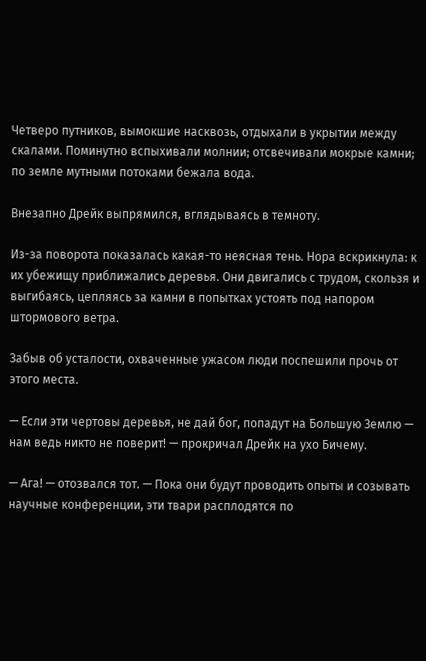Четверо путников, вымокшие насквозь, отдыхали в укрытии между скалами. Поминутно вспыхивали молнии; отсвечивали мокрые камни; по земле мутными потоками бежала вода.

Внезапно Дрейк выпрямился, вглядываясь в темноту.

Из-за поворота показалась какая-то неясная тень. Нора вскрикнула: к их убежищу приближались деревья. Они двигались с трудом, скользя и выгибаясь, цепляясь за камни в попытках устоять под напором штормового ветра.

Забыв об усталости, охваченные ужасом люди поспешили прочь от этого места.

— Если эти чертовы деревья, не дай бог, попадут на Большую Землю — нам ведь никто не поверит! — прокричал Дрейк на ухо Бичему.

— Ага! — отозвался тот. — Пока они будут проводить опыты и созывать научные конференции, эти твари расплодятся по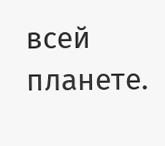всей планете.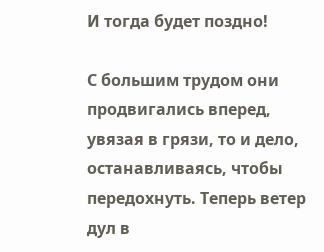И тогда будет поздно!

С большим трудом они продвигались вперед, увязая в грязи, то и дело, останавливаясь, чтобы передохнуть. Теперь ветер дул в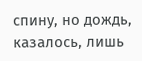спину, но дождь, казалось, лишь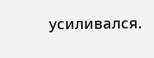усиливался.